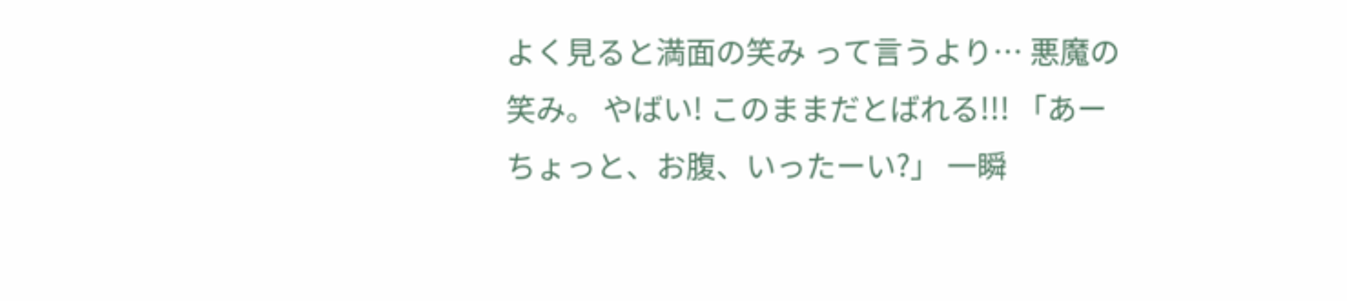よく見ると満面の笑み って言うより… 悪魔の笑み。 やばい! このままだとばれる!!! 「あーちょっと、お腹、いったーい?」 一瞬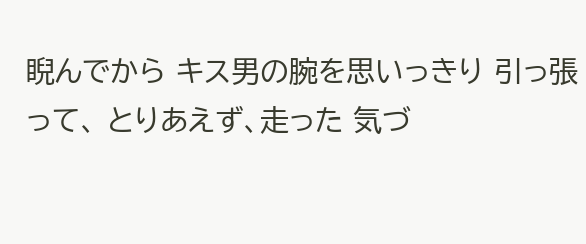睨んでから キス男の腕を思いっきり 引っ張って、 とりあえず、走った 気づ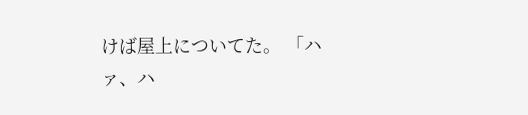けば屋上についてた。 「ハァ、ハ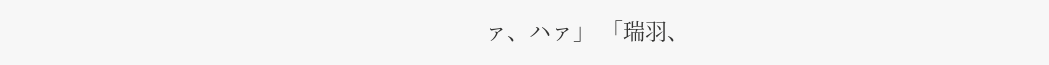ァ、ハァ」 「瑞羽、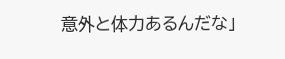意外と体力あるんだな」